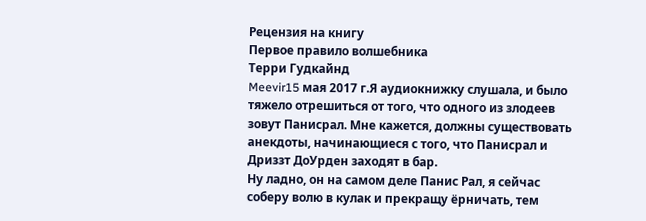Рецензия на книгу
Первое правило волшебника
Терри Гудкайнд
Meevir15 мая 2017 г.Я аудиокнижку слушала, и было тяжело отрешиться от того, что одного из злодеев зовут Панисрал. Мне кажется, должны существовать анекдоты, начинающиеся с того, что Панисрал и Дриззт ДоУрден заходят в бар.
Ну ладно, он на самом деле Панис Рал, я сейчас соберу волю в кулак и прекращу ёрничать, тем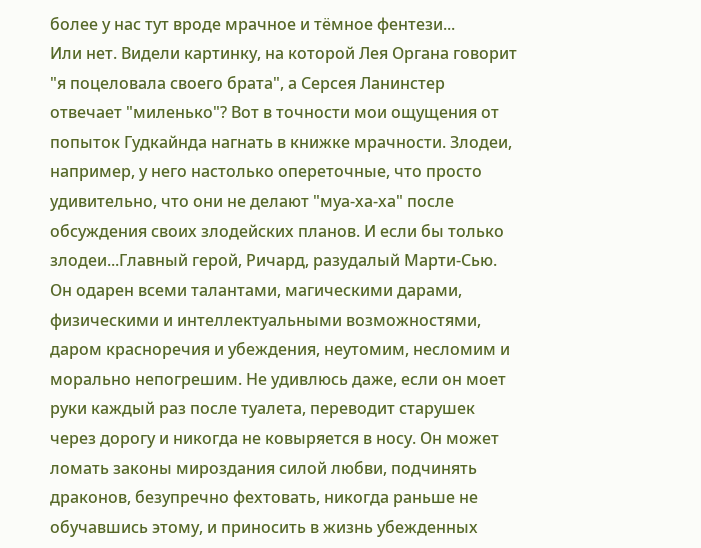более у нас тут вроде мрачное и тёмное фентези...
Или нет. Видели картинку, на которой Лея Органа говорит "я поцеловала своего брата", а Серсея Ланинстер отвечает "миленько"? Вот в точности мои ощущения от попыток Гудкайнда нагнать в книжке мрачности. Злодеи, например, у него настолько опереточные, что просто удивительно, что они не делают "муа-ха-ха" после обсуждения своих злодейских планов. И если бы только злодеи...Главный герой, Ричард, разудалый Марти-Сью. Он одарен всеми талантами, магическими дарами, физическими и интеллектуальными возможностями, даром красноречия и убеждения, неутомим, несломим и морально непогрешим. Не удивлюсь даже, если он моет руки каждый раз после туалета, переводит старушек через дорогу и никогда не ковыряется в носу. Он может ломать законы мироздания силой любви, подчинять драконов, безупречно фехтовать, никогда раньше не обучавшись этому, и приносить в жизнь убежденных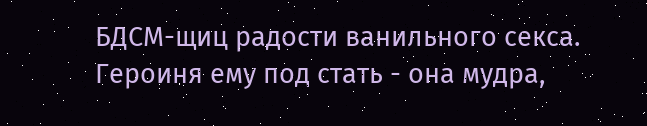БДСМ-щиц радости ванильного секса.
Героиня ему под стать - она мудра,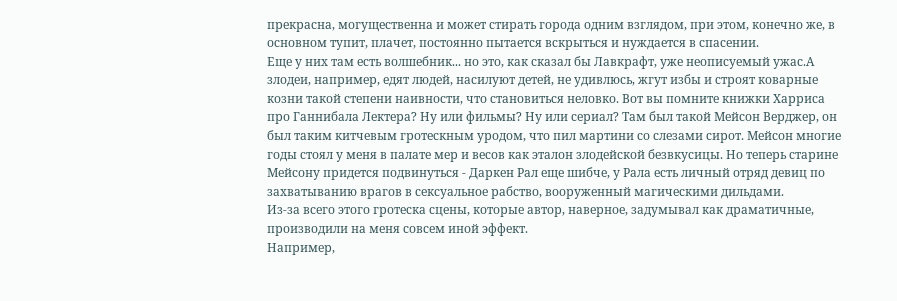прекрасна, могущественна и может стирать города одним взглядом, при этом, конечно же, в основном тупит, плачет, постоянно пытается вскрыться и нуждается в спасении.
Еще у них там есть волшебник... но это, как сказал бы Лавкрафт, уже неописуемый ужас.А злодеи, например, едят людей, насилуют детей, не удивлюсь, жгут избы и строят коварные козни такой степени наивности, что становиться неловко. Вот вы помните книжки Харриса про Ганнибала Лектера? Ну или фильмы? Ну или сериал? Там был такой Мейсон Верджер, он был таким китчевым гротескным уродом, что пил мартини со слезами сирот. Мейсон многие годы стоял у меня в палате мер и весов как эталон злодейской безвкусицы. Но теперь старине Мейсону придется подвинуться - Даркен Рал еще шибче, у Рала есть личный отряд девиц по захватыванию врагов в сексуальное рабство, вооруженный магическими дильдами.
Из-за всего этого гротеска сцены, которые автор, наверное, задумывал как драматичные, производили на меня совсем иной эффект.
Например,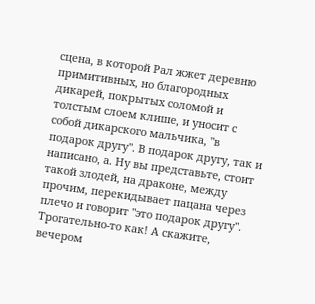сцена, в которой Рал жжет деревню примитивных, но благородных дикарей, покрытых соломой и толстым слоем клише, и уносит с собой дикарского мальчика, "в подарок другу". В подарок другу, так и написано, а. Ну вы представьте, стоит такой злодей, на драконе, между прочим, перекидывает пацана через плечо и говорит "это подарок другу". Трогательно-то как! А скажите, вечером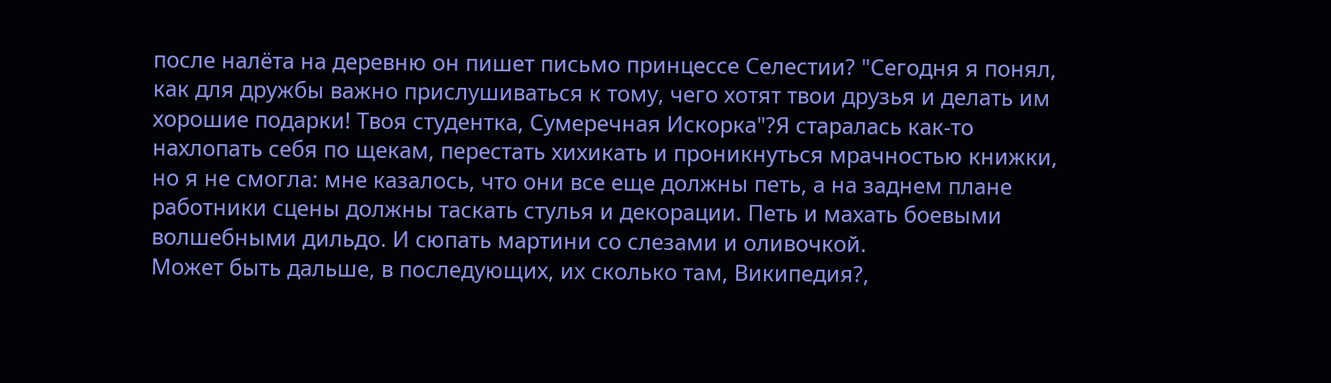после налёта на деревню он пишет письмо принцессе Селестии? "Сегодня я понял, как для дружбы важно прислушиваться к тому, чего хотят твои друзья и делать им хорошие подарки! Твоя студентка, Сумеречная Искорка"?Я старалась как-то нахлопать себя по щекам, перестать хихикать и проникнуться мрачностью книжки, но я не смогла: мне казалось, что они все еще должны петь, а на заднем плане работники сцены должны таскать стулья и декорации. Петь и махать боевыми волшебными дильдо. И сюпать мартини со слезами и оливочкой.
Может быть дальше, в последующих, их сколько там, Википедия?,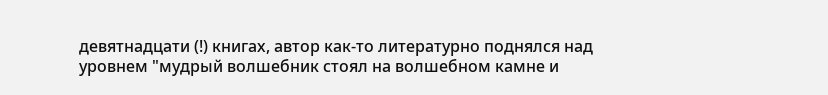девятнадцати (!) книгах, автор как-то литературно поднялся над уровнем "мудрый волшебник стоял на волшебном камне и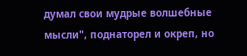думал свои мудрые волшебные мысли", поднаторел и окреп, но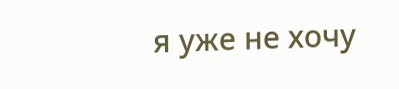я уже не хочу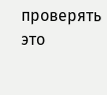проверять это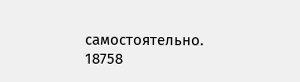самостоятельно.
18758